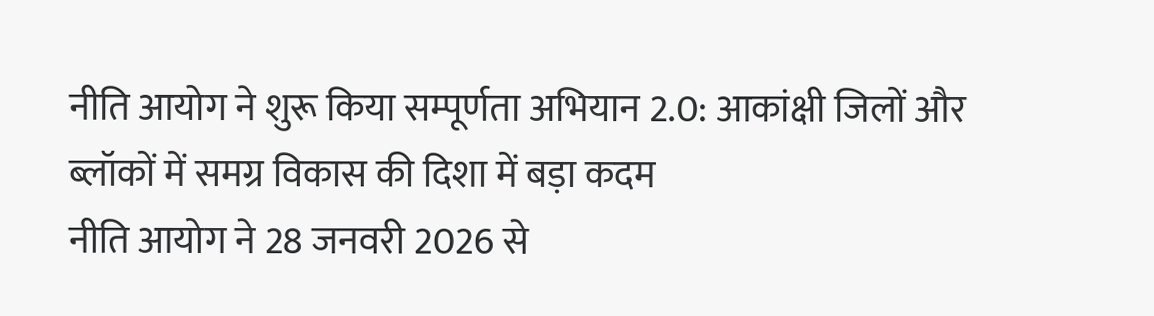नीति आयोग ने शुरू किया सम्पूर्णता अभियान 2.0: आकांक्षी जिलों और ब्लॉकों में समग्र विकास की दिशा में बड़ा कदम
नीति आयोग ने 28 जनवरी 2026 से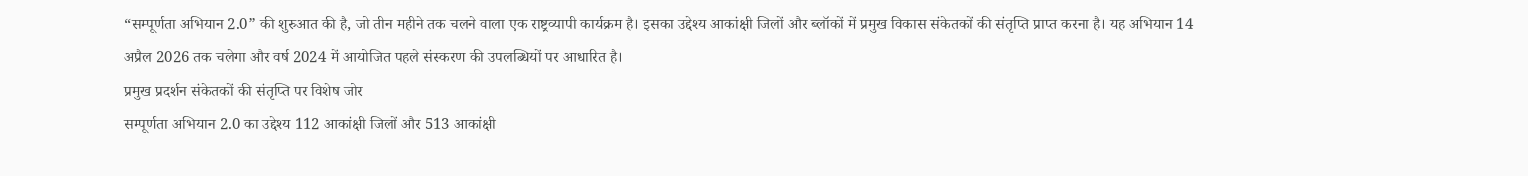“सम्पूर्णता अभियान 2.0” की शुरुआत की है, जो तीन महीने तक चलने वाला एक राष्ट्रव्यापी कार्यक्रम है। इसका उद्देश्य आकांक्षी जिलों और ब्लॉकों में प्रमुख विकास संकेतकों की संतृप्ति प्राप्त करना है। यह अभियान 14 अप्रैल 2026 तक चलेगा और वर्ष 2024 में आयोजित पहले संस्करण की उपलब्धियों पर आधारित है।
प्रमुख प्रदर्शन संकेतकों की संतृप्ति पर विशेष जोर
सम्पूर्णता अभियान 2.0 का उद्देश्य 112 आकांक्षी जिलों और 513 आकांक्षी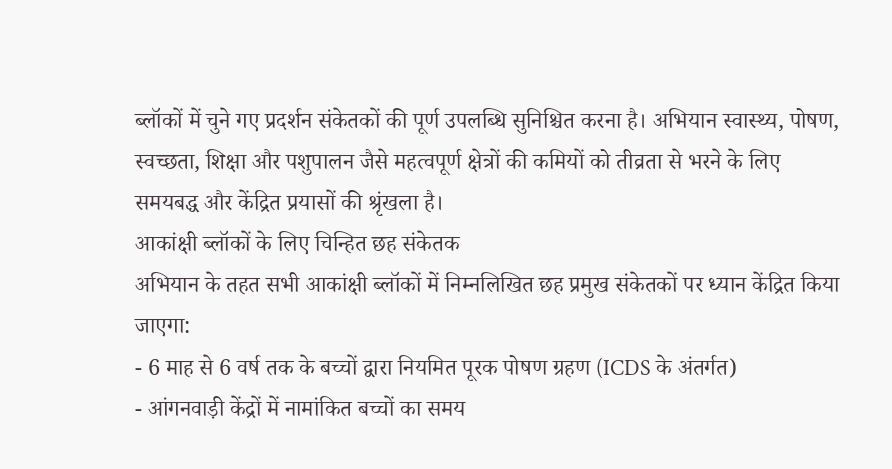ब्लॉकों में चुने गए प्रदर्शन संकेतकों की पूर्ण उपलब्धि सुनिश्चित करना है। अभियान स्वास्थ्य, पोषण, स्वच्छता, शिक्षा और पशुपालन जैसे महत्वपूर्ण क्षेत्रों की कमियों को तीव्रता से भरने के लिए समयबद्ध और केंद्रित प्रयासों की श्रृंखला है।
आकांक्षी ब्लॉकों के लिए चिन्हित छह संकेतक
अभियान के तहत सभी आकांक्षी ब्लॉकों में निम्नलिखित छह प्रमुख संकेतकों पर ध्यान केंद्रित किया जाएगा:
- 6 माह से 6 वर्ष तक के बच्चों द्वारा नियमित पूरक पोषण ग्रहण (ICDS के अंतर्गत)
- आंगनवाड़ी केंद्रों में नामांकित बच्चों का समय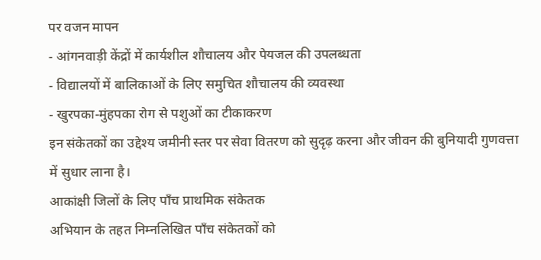पर वजन मापन
- आंगनवाड़ी केंद्रों में कार्यशील शौचालय और पेयजल की उपलब्धता
- विद्यालयों में बालिकाओं के लिए समुचित शौचालय की व्यवस्था
- खुरपका-मुंहपका रोग से पशुओं का टीकाकरण
इन संकेतकों का उद्देश्य जमीनी स्तर पर सेवा वितरण को सुदृढ़ करना और जीवन की बुनियादी गुणवत्ता में सुधार लाना है।
आकांक्षी जिलों के लिए पाँच प्राथमिक संकेतक
अभियान के तहत निम्नलिखित पाँच संकेतकों को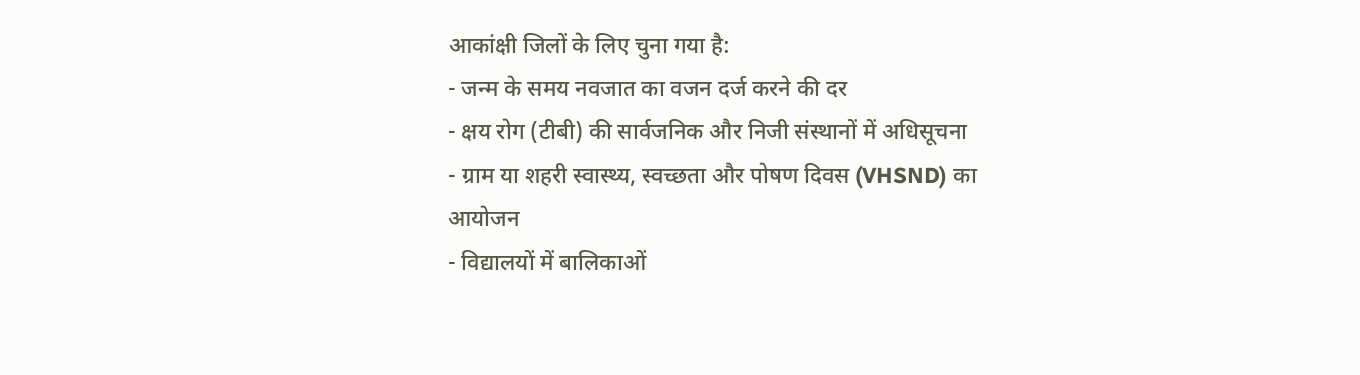आकांक्षी जिलों के लिए चुना गया है:
- जन्म के समय नवजात का वजन दर्ज करने की दर
- क्षय रोग (टीबी) की सार्वजनिक और निजी संस्थानों में अधिसूचना
- ग्राम या शहरी स्वास्थ्य, स्वच्छता और पोषण दिवस (VHSND) का आयोजन
- विद्यालयों में बालिकाओं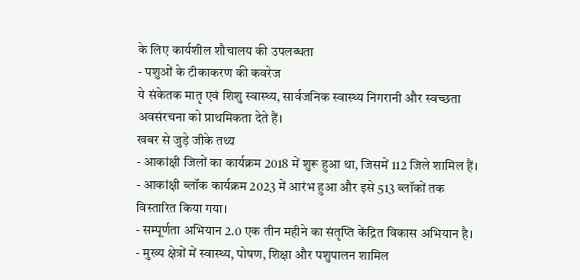के लिए कार्यशील शौचालय की उपलब्धता
- पशुओं के टीकाकरण की कवरेज
ये संकेतक मातृ एवं शिशु स्वास्थ्य, सार्वजनिक स्वास्थ्य निगरानी और स्वच्छता अवसंरचना को प्राथमिकता देते हैं।
खबर से जुड़े जीके तथ्य
- आकांक्षी जिलों का कार्यक्रम 2018 में शुरू हुआ था, जिसमें 112 जिले शामिल हैं।
- आकांक्षी ब्लॉक कार्यक्रम 2023 में आरंभ हुआ और इसे 513 ब्लॉकों तक विस्तारित किया गया।
- सम्पूर्णता अभियान 2.0 एक तीन महीने का संतृप्ति केंद्रित विकास अभियान है।
- मुख्य क्षेत्रों में स्वास्थ्य, पोषण, शिक्षा और पशुपालन शामिल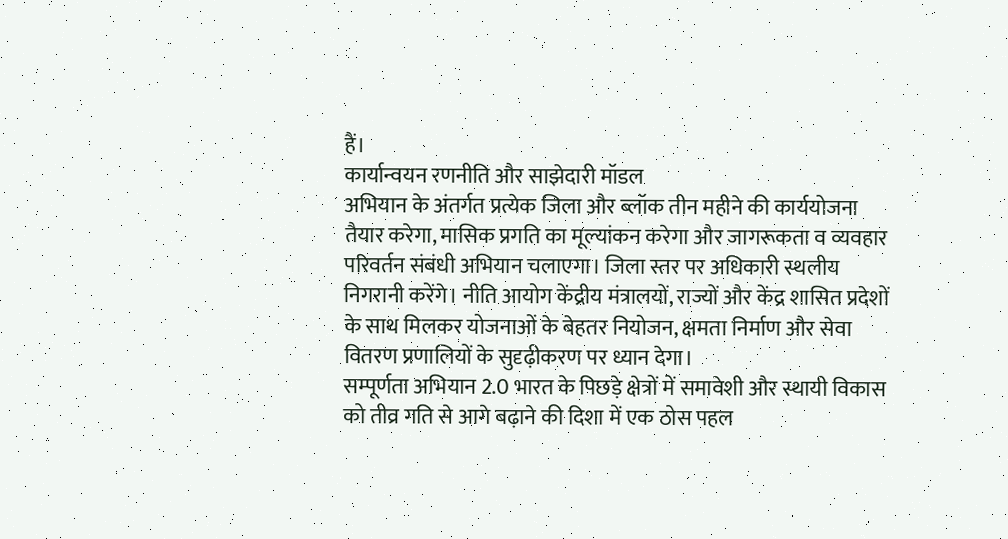हैं।
कार्यान्वयन रणनीति और साझेदारी मॉडल
अभियान के अंतर्गत प्रत्येक जिला और ब्लॉक तीन महीने की कार्ययोजना तैयार करेगा, मासिक प्रगति का मूल्यांकन करेगा और जागरूकता व व्यवहार परिवर्तन संबंधी अभियान चलाएगा। जिला स्तर पर अधिकारी स्थलीय निगरानी करेंगे। नीति आयोग केंद्रीय मंत्रालयों, राज्यों और केंद्र शासित प्रदेशों के साथ मिलकर योजनाओं के बेहतर नियोजन, क्षमता निर्माण और सेवा वितरण प्रणालियों के सुदृढ़ीकरण पर ध्यान देगा।
सम्पूर्णता अभियान 2.0 भारत के पिछड़े क्षेत्रों में समावेशी और स्थायी विकास को तीव्र गति से आगे बढ़ाने की दिशा में एक ठोस पहल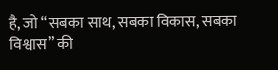है, जो “सबका साथ, सबका विकास, सबका विश्वास” की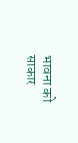भावना को साकार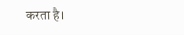करता है।